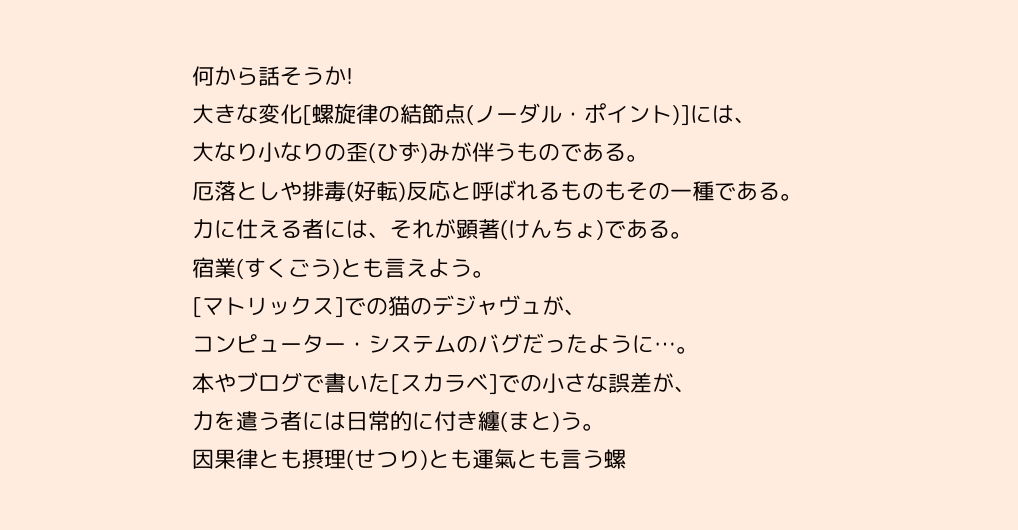何から話そうか!
大きな変化[螺旋律の結節点(ノーダル・ポイント)]には、
大なり小なりの歪(ひず)みが伴うものである。
厄落としや排毒(好転)反応と呼ばれるものもその一種である。
力に仕える者には、それが顕著(けんちょ)である。
宿業(すくごう)とも言えよう。
[マトリックス]での猫のデジャヴュが、
コンピューター・システムのバグだったように…。
本やブログで書いた[スカラベ]での小さな誤差が、
力を遣う者には日常的に付き纏(まと)う。
因果律とも摂理(せつり)とも運氣とも言う螺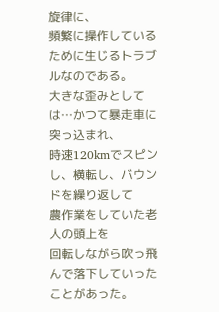旋律に、
頻繁に操作しているために生じるトラブルなのである。
大きな歪みとしては…かつて暴走車に突っ込まれ、
時速120kmでスピンし、横転し、バウンドを繰り返して
農作業をしていた老人の頭上を
回転しながら吹っ飛んで落下していったことがあった。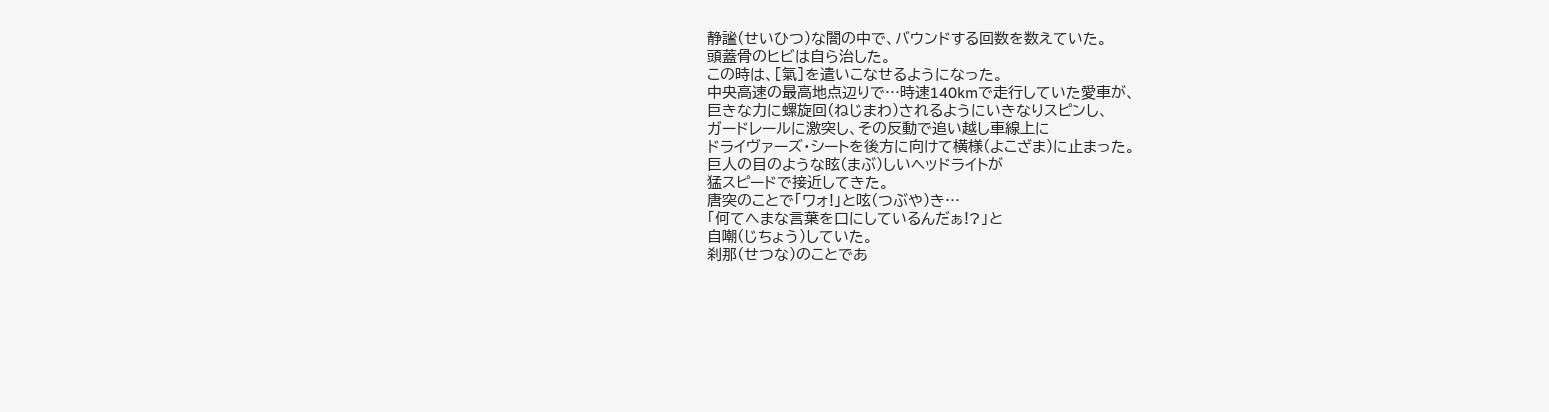静謐(せいひつ)な闇の中で、バウンドする回数を数えていた。
頭蓋骨のヒビは自ら治した。
この時は、[氣]を遣いこなせるようになった。
中央高速の最高地点辺りで…時速140kmで走行していた愛車が、
巨きな力に螺旋回(ねじまわ)されるようにいきなりスピンし、
ガードレールに激突し、その反動で追い越し車線上に
ドライヴァーズ・シートを後方に向けて横様(よこざま)に止まった。
巨人の目のような眩(まぶ)しいヘッドライトが
猛スピードで接近してきた。
唐突のことで「ワォ!」と呟(つぶや)き…
「何てへまな言葉を口にしているんだぁ!?」と
自嘲(じちょう)していた。
刹那(せつな)のことであ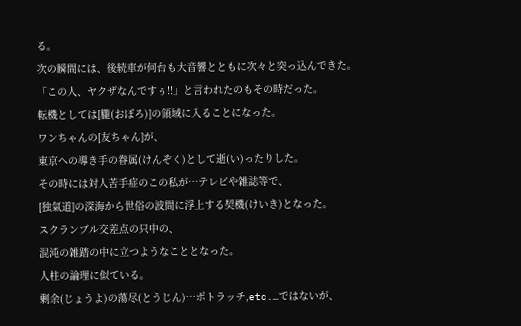る。
次の瞬間には、後続車が何台も大音響とともに次々と突っ込んできた。
「この人、ヤクザなんですぅ!!」と言われたのもその時だった。
転機としては[朧(おぼろ)]の領域に入ることになった。
ワンちゃんの[友ちゃん]が、
東京への導き手の眷属(けんぞく)として逝(い)ったりした。
その時には対人苦手症のこの私が…テレビや雑誌等で、
[独氣道]の深海から世俗の波間に浮上する契機(けいき)となった。
スクランブル交差点の只中の、
混沌の雑踏の中に立つようなこととなった。
人柱の論理に似ている。
剰余(じょうよ)の蕩尽(とうじん)…ポトラッチ,etc.…ではないが、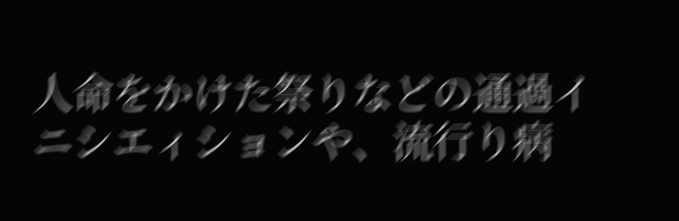人命をかけた祭りなどの通過イニシエィションや、流行り病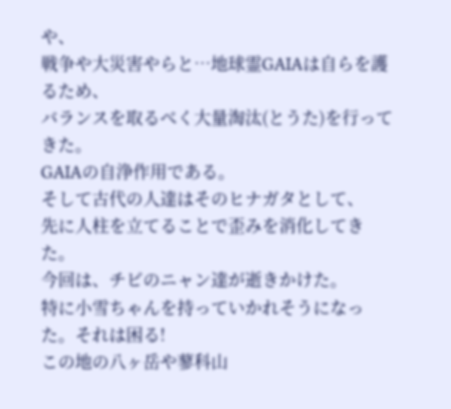や、
戦争や大災害やらと…地球霊GAIAは自らを護るため、
バランスを取るべく大量淘汰(とうた)を行ってきた。
GAIAの自浄作用である。
そして古代の人達はそのヒナガタとして、
先に人柱を立てることで歪みを消化してきた。
今回は、チビのニャン達が逝きかけた。
特に小雪ちゃんを持っていかれそうになった。それは困る!
この地の八ヶ岳や蓼科山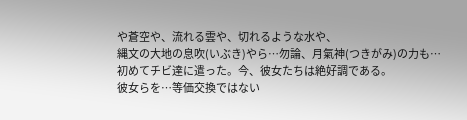や蒼空や、流れる雲や、切れるような水や、
縄文の大地の息吹(いぶき)やら…勿論、月氣神(つきがみ)の力も…
初めてチビ達に遣った。今、彼女たちは絶好調である。
彼女らを…等価交換ではない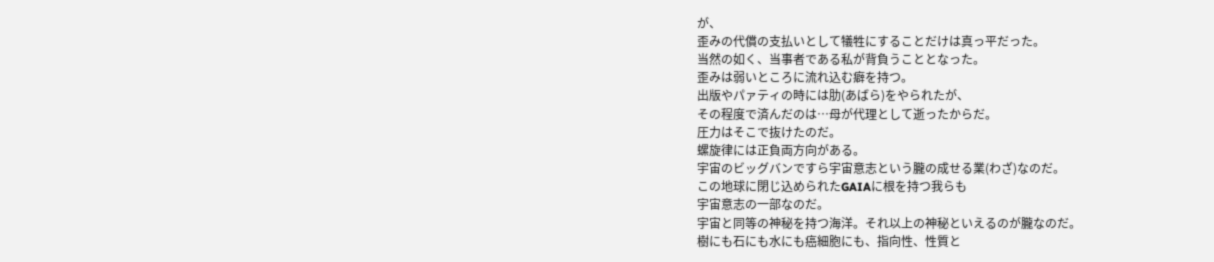が、
歪みの代償の支払いとして犠牲にすることだけは真っ平だった。
当然の如く、当事者である私が背負うこととなった。
歪みは弱いところに流れ込む癖を持つ。
出版やパァティの時には肋(あばら)をやられたが、
その程度で済んだのは…母が代理として逝ったからだ。
圧力はそこで抜けたのだ。
螺旋律には正負両方向がある。
宇宙のビッグバンですら宇宙意志という朧の成せる業(わざ)なのだ。
この地球に閉じ込められたGAIAに根を持つ我らも
宇宙意志の一部なのだ。
宇宙と同等の神秘を持つ海洋。それ以上の神秘といえるのが朧なのだ。
樹にも石にも水にも癌細胞にも、指向性、性質と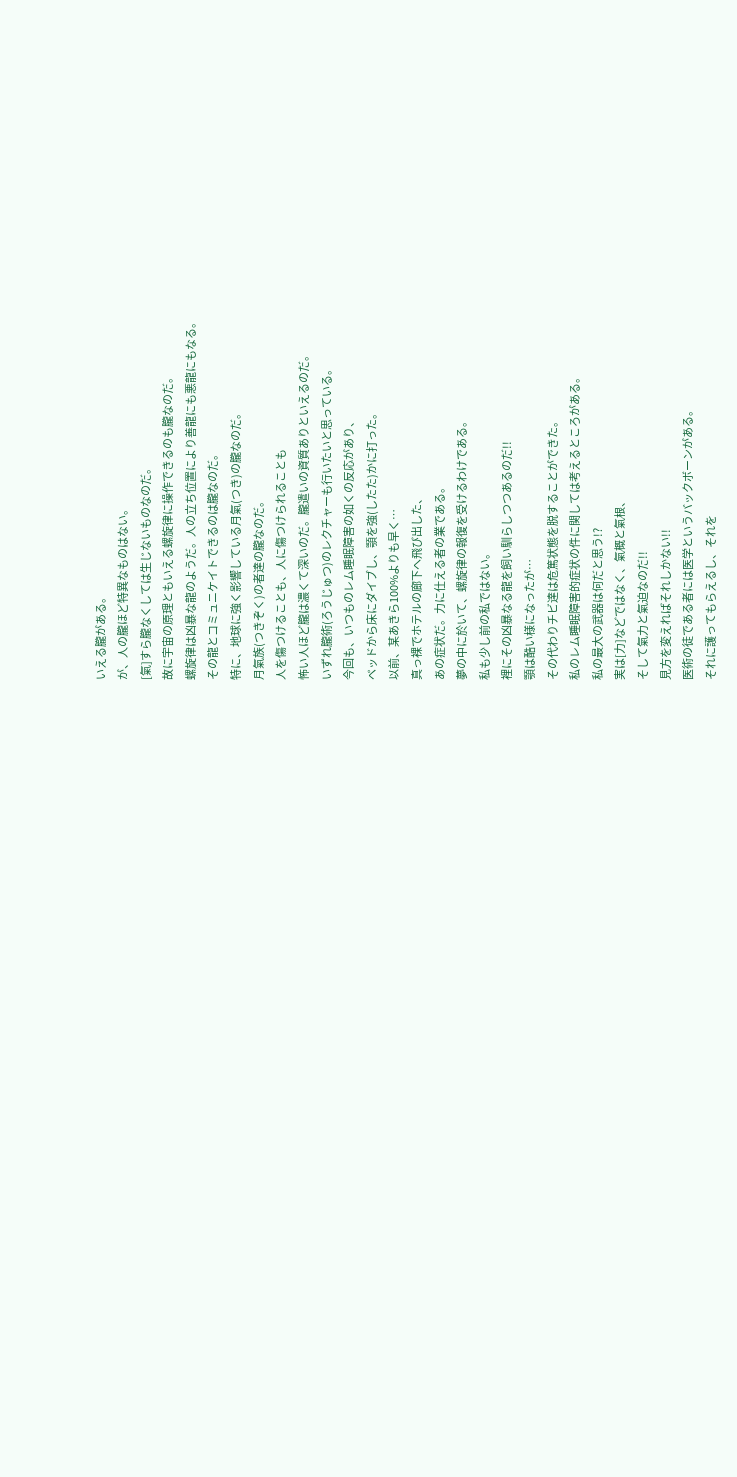いえる朧がある。
が、人の朧ほど特異なものはない。
[氣]すら朧なくしては生じないものなのだ。
故に宇宙の原理ともいえる螺旋律に操作できるのも朧なのだ。
螺旋律は凶暴な龍のようだ。人の立ち位置により善龍にも悪龍にもなる。
その龍とコミュニケイトできるのは朧なのだ。
特に、地球に強く影響している月氣(つき)の朧なのだ。
月氣族(つきぞく)の者達の朧なのだ。
人を傷つけることも、人に傷つけられることも
怖い人ほど朧は濃くて深いのだ。朧遣いの資質ありといえるのだ。
いずれ朧術(ろうじゅつ)のレクチャーも行いたいと思っている。
今回も、いつものレム睡眠障害の如くの反応があり、
ベッドから床にダイブし、顎を強(したた)かに打った。
以前、某あきら100%よりも早く…
真っ裸でホテルの廊下へ飛び出した、
あの症状だ。力に仕える者の業である。
夢の中に於いて、螺旋律の報復を受けるわけである。
私も少し前の私ではない。
裡にその凶暴なる龍を飼い馴らしつつあるのだ!!
顎は酷い様になったが…
その代わりチビ達は危篤状態を脱することができた。
私のレム睡眠障害的症状の件に関しては考えるところがある。
私の最大の武器は何だと思う!?
実は[力]などではなく、氣概と氣根、
そして氣力と氣迫なのだ!!
見方を変えればそれしかない!!
医術の徒である者には医学というバックボーンがある。
それに護ってもらえるし、それを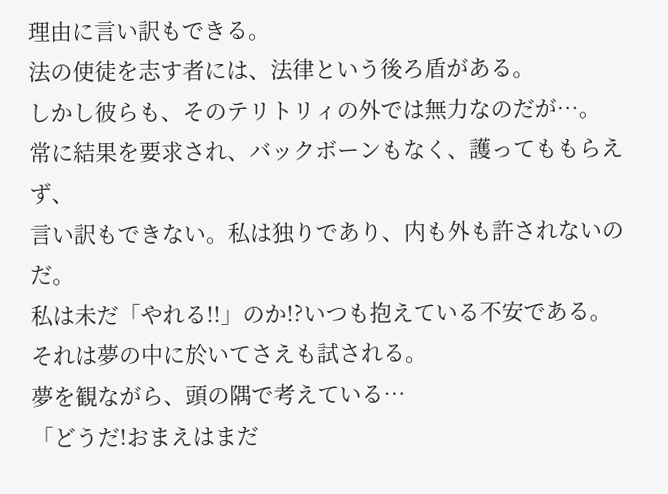理由に言い訳もできる。
法の使徒を志す者には、法律という後ろ盾がある。
しかし彼らも、そのテリトリィの外では無力なのだが…。
常に結果を要求され、バックボーンもなく、護ってももらえず、
言い訳もできない。私は独りであり、内も外も許されないのだ。
私は未だ「やれる!!」のか!?いつも抱えている不安である。
それは夢の中に於いてさえも試される。
夢を観ながら、頭の隅で考えている…
「どうだ!おまえはまだ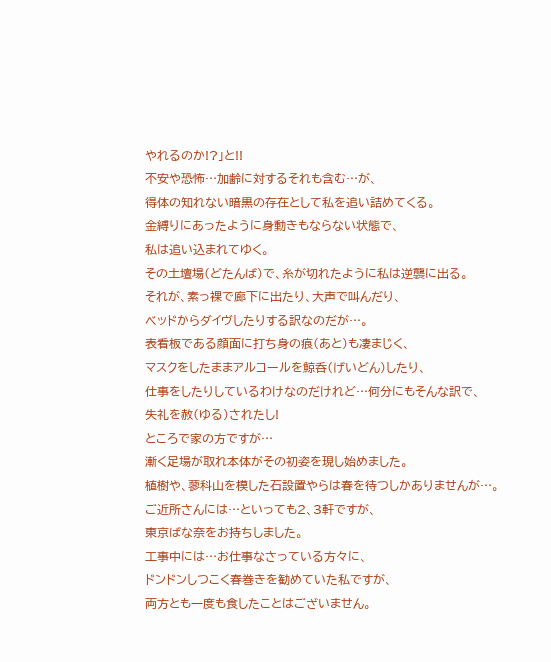やれるのか!?」と!!
不安や恐怖…加齢に対するそれも含む…が、
得体の知れない暗黒の存在として私を追い詰めてくる。
金縛りにあったように身動きもならない状態で、
私は追い込まれてゆく。
その土壇場(どたんば)で、糸が切れたように私は逆襲に出る。
それが、素っ裸で廊下に出たり、大声で叫んだり、
ベッドからダイヴしたりする訳なのだが…。
表看板である顔面に打ち身の痕(あと)も凄まじく、
マスクをしたままアルコールを鯨呑(げいどん)したり、
仕事をしたりしているわけなのだけれど…何分にもそんな訳で、
失礼を赦(ゆる)されたし!
ところで家の方ですが…
漸く足場が取れ本体がその初姿を現し始めました。
植樹や、蓼科山を模した石設置やらは春を待つしかありませんが…。
ご近所さんには…といっても2、3軒ですが、
東京ばな奈をお持ちしました。
工事中には…お仕事なさっている方々に、
ドンドンしつこく春巻きを勧めていた私ですが、
両方とも一度も食したことはございません。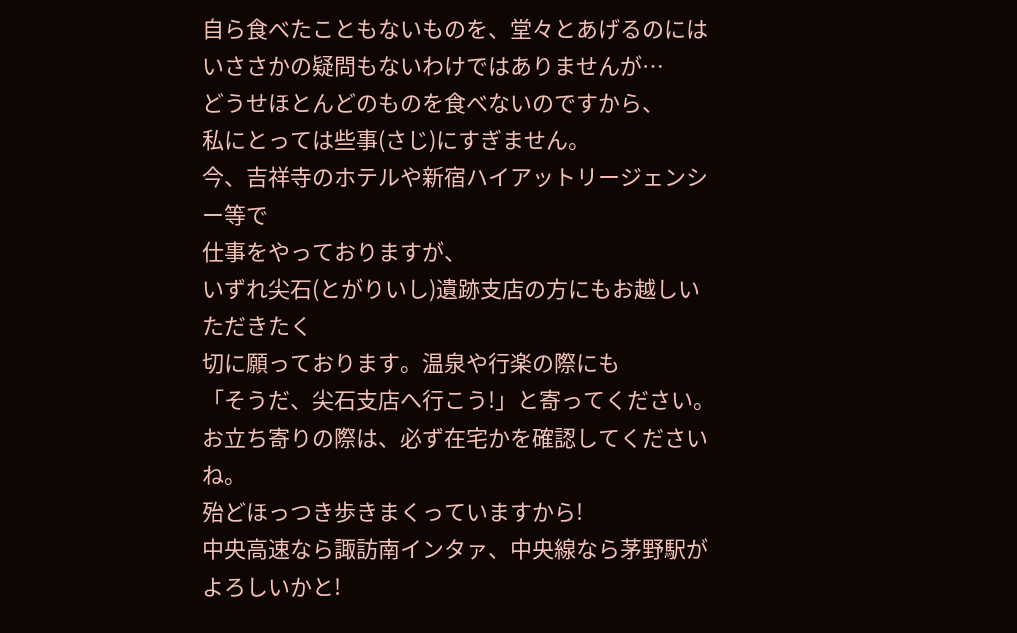自ら食べたこともないものを、堂々とあげるのには
いささかの疑問もないわけではありませんが…
どうせほとんどのものを食べないのですから、
私にとっては些事(さじ)にすぎません。
今、吉祥寺のホテルや新宿ハイアットリージェンシー等で
仕事をやっておりますが、
いずれ尖石(とがりいし)遺跡支店の方にもお越しいただきたく
切に願っております。温泉や行楽の際にも
「そうだ、尖石支店へ行こう!」と寄ってください。
お立ち寄りの際は、必ず在宅かを確認してくださいね。
殆どほっつき歩きまくっていますから!
中央高速なら諏訪南インタァ、中央線なら茅野駅がよろしいかと!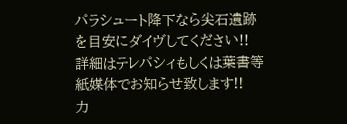パラシュート降下なら尖石遺跡を目安にダイヴしてください!!
詳細はテレパシィもしくは葉書等紙媒体でお知らせ致します!!
力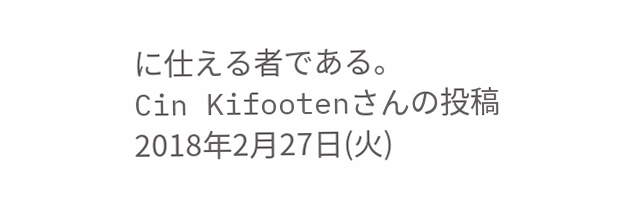に仕える者である。
Cin Kifootenさんの投稿 2018年2月27日(火)